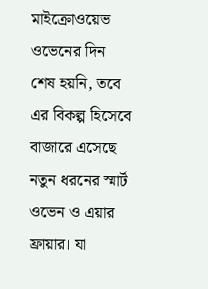মাইক্রোওয়েভ ওভেনের দিন শেষ হয়নি, তবে এর বিকল্প হিসেবে বাজারে এসেছে নতুন ধরনের স্মার্ট ওভেন ও এয়ার ফ্রায়ার। যা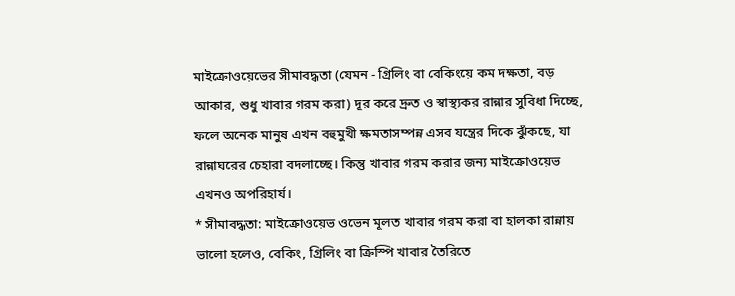মাইক্রোওয়েভের সীমাবদ্ধতা (যেমন - গ্রিলিং বা বেকিংয়ে কম দক্ষতা, বড় আকার, শুধু খাবার গরম করা) দূর করে দ্রুত ও স্বাস্থ্যকর রান্নার সুবিধা দিচ্ছে, ফলে অনেক মানুষ এখন বহুমুখী ক্ষমতাসম্পন্ন এসব যন্ত্রের দিকে ঝুঁকছে, যা রান্নাঘরের চেহারা বদলাচ্ছে। কিন্তু খাবার গরম করার জন্য মাইক্রোওয়েভ এখনও অপরিহার্য।
* সীমাবদ্ধতা: মাইক্রোওয়েভ ওভেন মূলত খাবার গরম করা বা হালকা রান্নায় ভালো হলেও, বেকিং, গ্রিলিং বা ক্রিস্পি খাবার তৈরিতে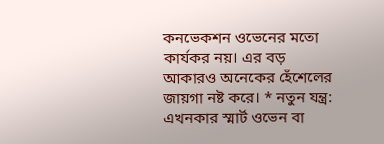কনভেকশন ওভেনের মতো কার্যকর নয়। এর বড় আকারও অনেকের হেঁশেলের জায়গা নষ্ট করে। * নতুন যন্ত্র: এখনকার স্মার্ট ওভেন বা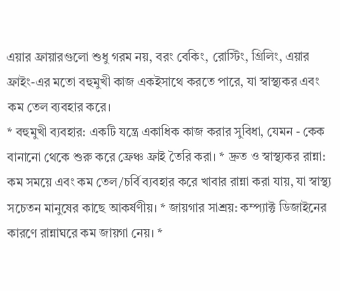এয়ার ফ্রায়ারগুলো শুধু গরম নয়, বরং বেকিং, রোস্টিং, গ্রিলিং, এয়ার ফ্রাইং-এর মতো বহুমুখী কাজ একইসাথে করতে পারে, যা স্বাস্থ্যকর এবং কম তেল ব্যবহার করে।
* বহুমুখী ব্যবহার: একটি যন্ত্রে একাধিক কাজ করার সুবিধা, যেমন - কেক বানানো থেকে শুরু করে ফ্রেঞ্চ ফ্রাই তৈরি করা। * দ্রুত ও স্বাস্থ্যকর রান্না: কম সময়ে এবং কম তেল/চর্বি ব্যবহার করে খাবার রান্না করা যায়, যা স্বাস্থ্য সচেতন মানুষের কাছে আকর্ষণীয়। * জায়গার সাশ্রয়: কম্প্যাক্ট ডিজাইনের কারণে রান্নাঘরে কম জায়গা নেয়। *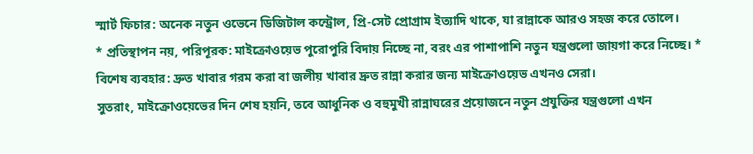স্মার্ট ফিচার: অনেক নতুন ওভেনে ডিজিটাল কন্ট্রোল, প্রি-সেট প্রোগ্রাম ইত্যাদি থাকে, যা রান্নাকে আরও সহজ করে তোলে।
* প্রতিস্থাপন নয়, পরিপূরক: মাইক্রোওয়েভ পুরোপুরি বিদায় নিচ্ছে না, বরং এর পাশাপাশি নতুন যন্ত্রগুলো জায়গা করে নিচ্ছে। * বিশেষ ব্যবহার: দ্রুত খাবার গরম করা বা জলীয় খাবার দ্রুত রান্না করার জন্য মাইক্রোওয়েভ এখনও সেরা।
সুতরাং, মাইক্রোওয়েভের দিন শেষ হয়নি, তবে আধুনিক ও বহুমুখী রান্নাঘরের প্রয়োজনে নতুন প্রযুক্তির যন্ত্রগুলো এখন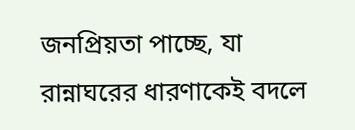জনপ্রিয়তা পাচ্ছে, যা রান্নাঘরের ধারণাকেই বদলে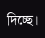দিচ্ছে।